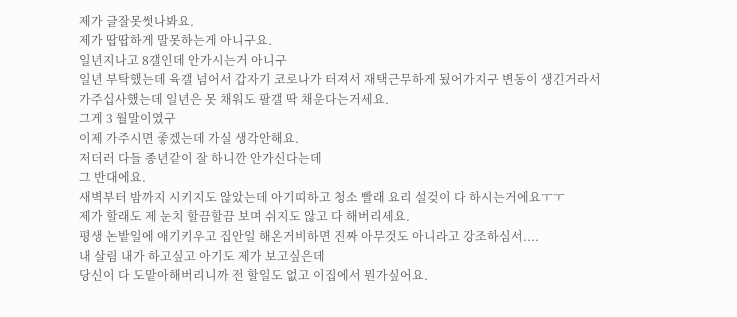제가 글잘못썻나봐요.
제가 땁땁하게 말못하는게 아니구요.
일년지나고 8갤인데 안가시는거 아니구
일년 부탁했는데 육갤 넘어서 갑자기 코로나가 터져서 재택근무하게 됬어가지구 변동이 생긴거라서
가주십사했는데 일년은 못 채워도 팔갤 딱 채운다는거세요.
그게 3 월말이였구
이제 가주시면 좋겠는데 가실 생각안해요.
저더러 다들 종년같이 잘 하니깐 안가신다는데
그 반대에요.
새벽부터 밤까지 시키지도 않았는데 아기띠하고 청소 빨래 요리 설겆이 다 하시는거에요ㅜㅜ
제가 할래도 제 눈치 할끔할끔 보며 쉬지도 않고 다 해버리세요.
평생 논밭일에 애기키우고 집안일 해온거비하면 진짜 아무것도 아니라고 강조하심서....
내 살림 내가 하고싶고 아기도 제가 보고싶은데
당신이 다 도맡아해버리니까 전 할일도 없고 이집에서 뭔가싶어요.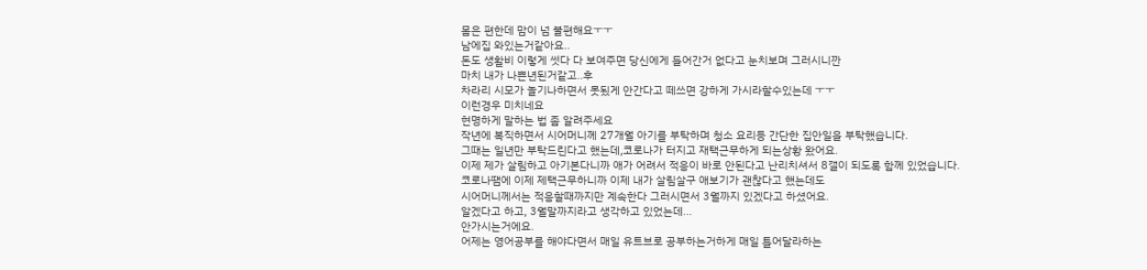몸은 편한데 맘이 넘 불편해요ㅜㅜ
남에집 와있는거같아요..
돈도 생활비 이렇게 썻다 다 보여주면 당신에게 들어간거 없다고 눈치보며 그러시니깐
마치 내가 나쁜년된거같고..후
차라리 시모가 놀기나하면서 못됬게 안간다고 떼쓰면 강하게 가시라할수있는데 ㅜㅜ
이런경우 미치네요
현명하게 말하는 법 좀 알려주세요
작년에 복직하면서 시어머니께 27개월 아기를 부탁하며 청소 요리등 간단한 집안일을 부탁했습니다.
그때는 일년만 부탁드린다고 했는데,코로나가 터지고 재택근무하게 되는상황 왔어요.
이제 제가 살림하고 아기본다니까 애가 어려서 적응이 바로 안된다고 난리치셔서 8갤이 되도록 함께 있었습니다.
코로나땜에 이제 제택근무하니까 이제 내가 살림살구 애보기가 괜찮다고 했는데도
시어머니께서는 적응할때까지만 계속한다 그러시면서 3월까지 있겠다고 하셨어요.
알겠다고 하고, 3월말까지라고 생각하고 있었는데...
안가시는거에요.
어제는 영어공부를 해야다면서 매일 유트브로 공부하는거하게 매일 틀어달라하는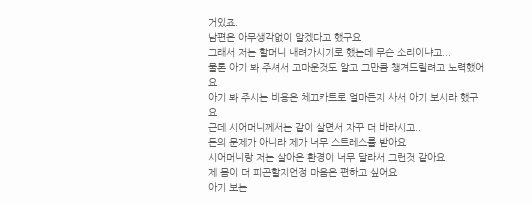거있죠.
남편은 아무생각없이 알겠다고 했구요
그래서 저는 할머니 내려가시기로 했는데 무슨 소리이냐고...
물론 아기 봐 주셔서 고마운것도 알고 그만큼 챙겨드릴려고 노력했어요
아기 봐 주시는 비용은 체끄카트로 얼마든지 사서 아기 보시라 했구요
근데 시어머니께서는 같이 살면서 자꾸 더 바라시고..
돈의 문제가 아니라 제가 너무 스트레스를 받아요
시어머니랑 저는 살아온 환경이 너무 달라서 그런것 같아요
제 몸이 더 피곤할지언정 마음은 편하고 싶어요
아기 보는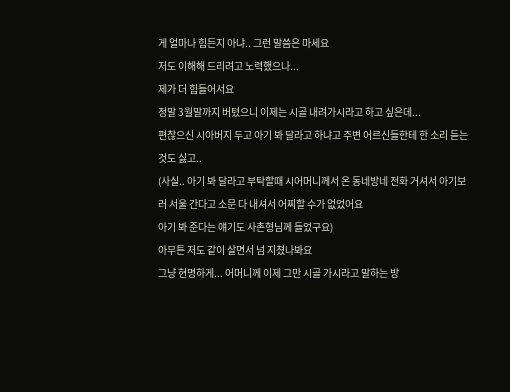게 얼마나 힘든지 아냐.. 그런 말씀은 마세요
저도 이해해 드리려고 노력했으나...
제가 더 힘들어서요
정말 3월말까지 버텼으니 이제는 시골 내려가시라고 하고 싶은데...
편찮으신 시아버지 두고 아기 봐 달라고 하냐고 주변 어르신들한테 한 소리 듣는것도 싫고..
(사실.. 아기 봐 달라고 부탁할때 시어머니께서 온 동네방네 전화 거셔서 아기보러 서울 간다고 소문 다 내셔서 어찌할 수가 없었어요
아기 봐 준다는 얘기도 사촌형님께 들었구요)
아무튼 저도 같이 살면서 넘 지쳤나봐요
그냥 현명하게... 어머니께 이제 그만 시골 가시라고 말하는 방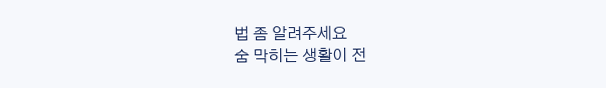법 좀 알려주세요
숨 막히는 생활이 전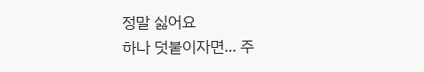정말 싫어요
하나 덧붙이자면... 주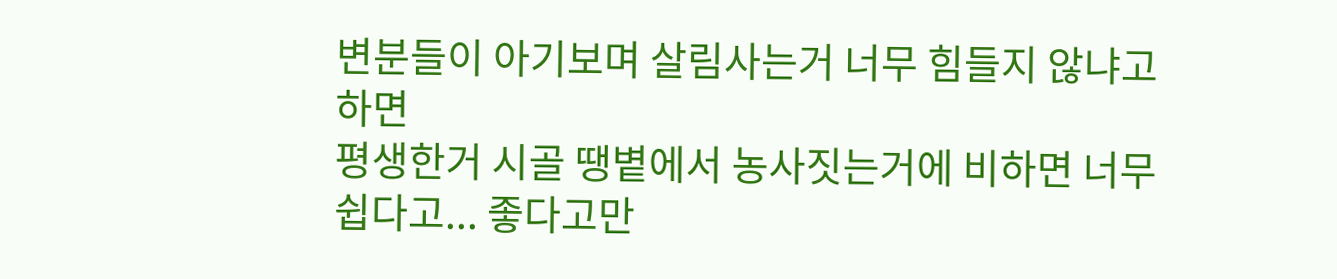변분들이 아기보며 살림사는거 너무 힘들지 않냐고 하면
평생한거 시골 땡볕에서 농사짓는거에 비하면 너무 쉽다고... 좋다고만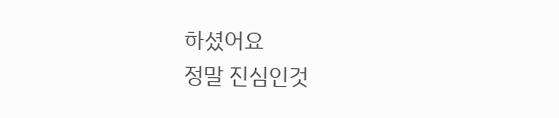하셨어요
정말 진심인것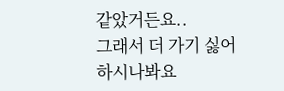같았거든요..
그래서 더 가기 싫어하시나봐요